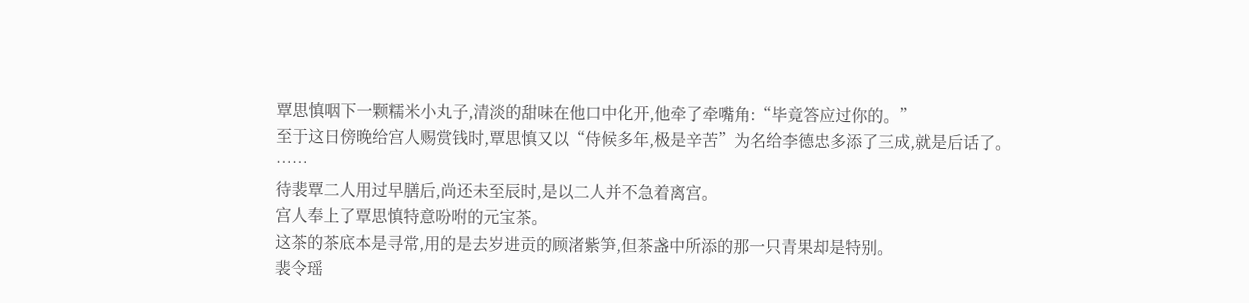覃思慎咽下一颗糯米小丸子,清淡的甜味在他口中化开,他牵了牵嘴角:“毕竟答应过你的。”
至于这日傍晚给宫人赐赏钱时,覃思慎又以“侍候多年,极是辛苦”为名给李德忠多添了三成,就是后话了。
……
待裴覃二人用过早膳后,尚还未至辰时,是以二人并不急着离宫。
宫人奉上了覃思慎特意吩咐的元宝茶。
这茶的茶底本是寻常,用的是去岁进贡的顾渚紫笋,但茶盏中所添的那一只青果却是特别。
裴令瑶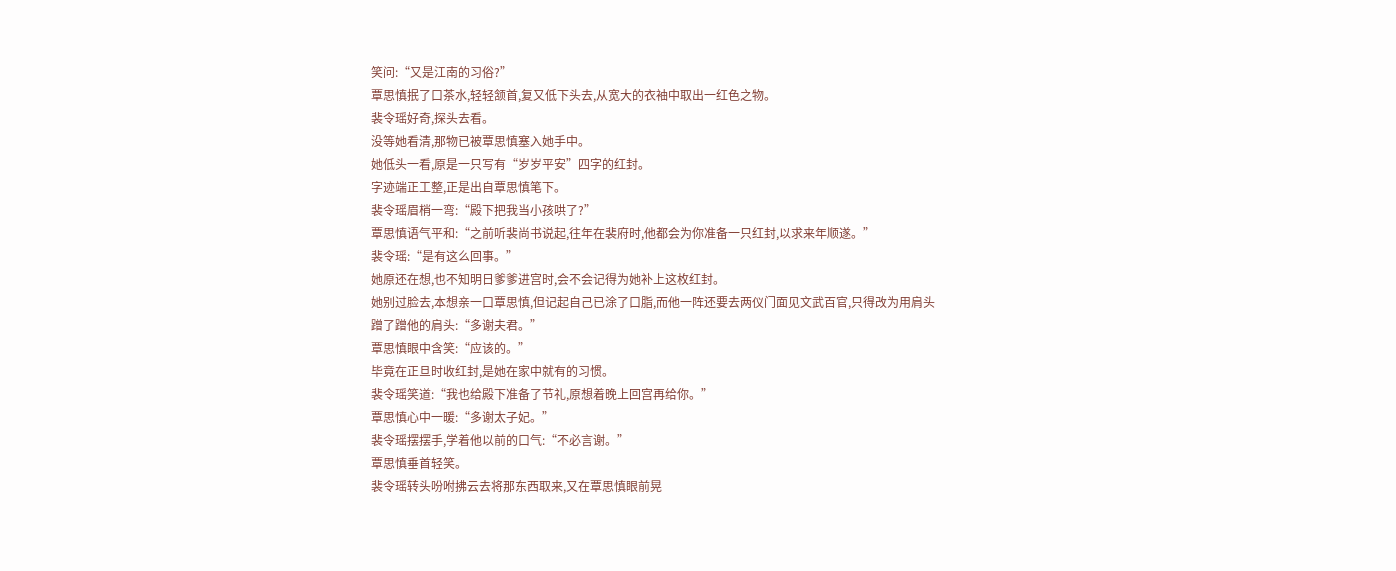笑问:“又是江南的习俗?”
覃思慎抿了口茶水,轻轻颔首,复又低下头去,从宽大的衣袖中取出一红色之物。
裴令瑶好奇,探头去看。
没等她看清,那物已被覃思慎塞入她手中。
她低头一看,原是一只写有“岁岁平安”四字的红封。
字迹端正工整,正是出自覃思慎笔下。
裴令瑶眉梢一弯:“殿下把我当小孩哄了?”
覃思慎语气平和:“之前听裴尚书说起,往年在裴府时,他都会为你准备一只红封,以求来年顺遂。”
裴令瑶:“是有这么回事。”
她原还在想,也不知明日爹爹进宫时,会不会记得为她补上这枚红封。
她别过脸去,本想亲一口覃思慎,但记起自己已涂了口脂,而他一阵还要去两仪门面见文武百官,只得改为用肩头蹭了蹭他的肩头:“多谢夫君。”
覃思慎眼中含笑:“应该的。”
毕竟在正旦时收红封,是她在家中就有的习惯。
裴令瑶笑道:“我也给殿下准备了节礼,原想着晚上回宫再给你。”
覃思慎心中一暖:“多谢太子妃。”
裴令瑶摆摆手,学着他以前的口气:“不必言谢。”
覃思慎垂首轻笑。
裴令瑶转头吩咐拂云去将那东西取来,又在覃思慎眼前晃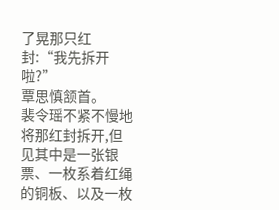了晃那只红封:“我先拆开啦?”
覃思慎颔首。
裴令瑶不紧不慢地将那红封拆开,但见其中是一张银票、一枚系着红绳的铜板、以及一枚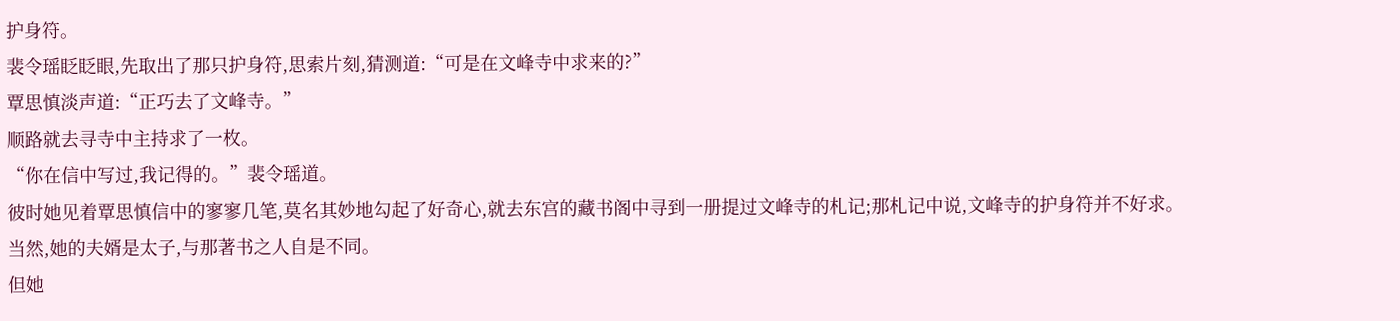护身符。
裴令瑶眨眨眼,先取出了那只护身符,思索片刻,猜测道:“可是在文峰寺中求来的?”
覃思慎淡声道:“正巧去了文峰寺。”
顺路就去寻寺中主持求了一枚。
“你在信中写过,我记得的。”裴令瑶道。
彼时她见着覃思慎信中的寥寥几笔,莫名其妙地勾起了好奇心,就去东宫的藏书阁中寻到一册提过文峰寺的札记;那札记中说,文峰寺的护身符并不好求。
当然,她的夫婿是太子,与那著书之人自是不同。
但她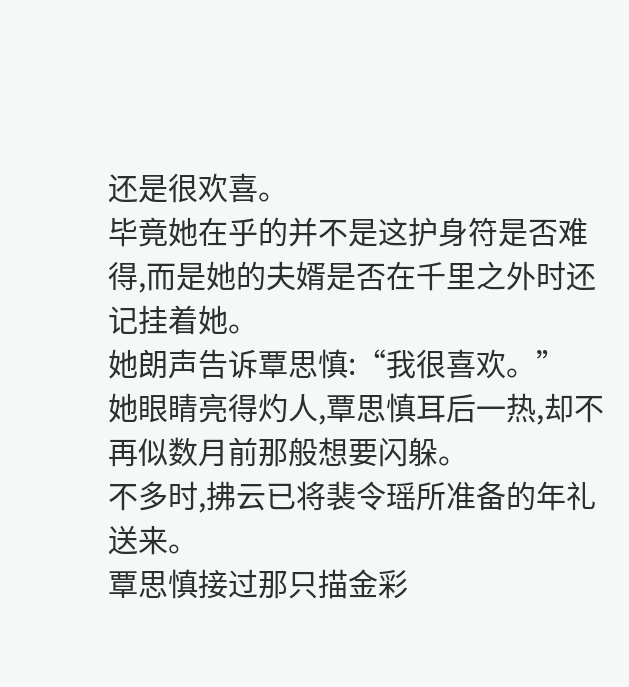还是很欢喜。
毕竟她在乎的并不是这护身符是否难得,而是她的夫婿是否在千里之外时还记挂着她。
她朗声告诉覃思慎:“我很喜欢。”
她眼睛亮得灼人,覃思慎耳后一热,却不再似数月前那般想要闪躲。
不多时,拂云已将裴令瑶所准备的年礼送来。
覃思慎接过那只描金彩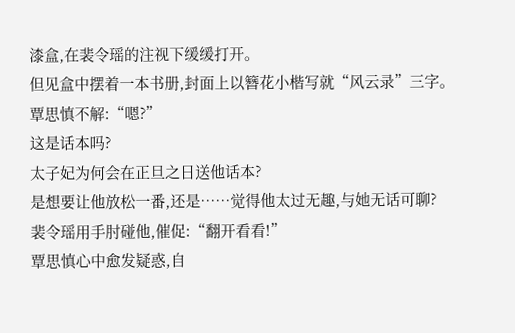漆盒,在裴令瑶的注视下缓缓打开。
但见盒中摆着一本书册,封面上以簪花小楷写就“风云录”三字。
覃思慎不解:“嗯?”
这是话本吗?
太子妃为何会在正旦之日送他话本?
是想要让他放松一番,还是……觉得他太过无趣,与她无话可聊?
裴令瑶用手肘碰他,催促:“翻开看看!”
覃思慎心中愈发疑惑,自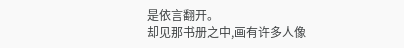是依言翻开。
却见那书册之中,画有许多人像